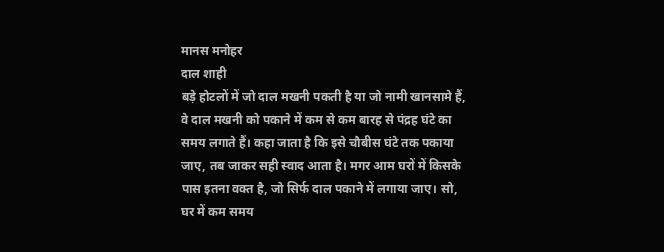मानस मनोहर
दाल शाही
बड़े होटलों में जो दाल मखनी पकती है या जो नामी खानसामे हैं, वे दाल मखनी को पकाने में कम से कम बारह से पंद्रह घंटे का समय लगाते हैं। कहा जाता है कि इसे चौबीस घंटे तक पकाया जाए, तब जाकर सही स्वाद आता है। मगर आम घरों में किसके पास इतना वक्त है, जो सिर्फ दाल पकाने में लगाया जाए। सो, घर में कम समय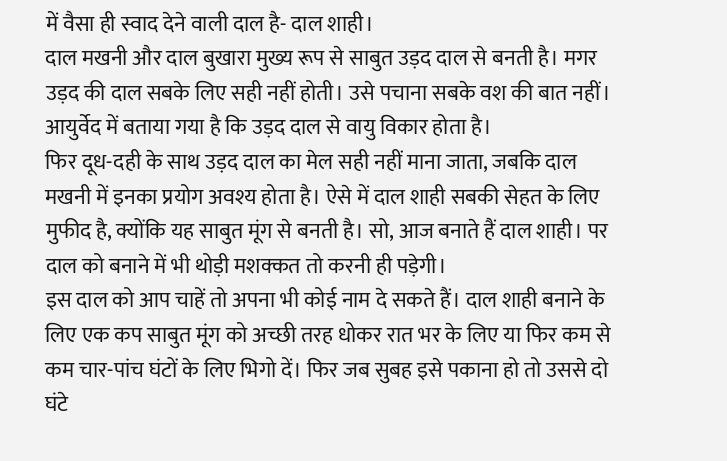में वैसा ही स्वाद देने वाली दाल है- दाल शाही।
दाल मखनी और दाल बुखारा मुख्य रूप से साबुत उड़द दाल से बनती है। मगर उड़द की दाल सबके लिए सही नहीं होती। उसे पचाना सबके वश की बात नहीं। आयुर्वेद में बताया गया है कि उड़द दाल से वायु विकार होता है।
फिर दूध-दही के साथ उड़द दाल का मेल सही नहीं माना जाता, जबकि दाल मखनी में इनका प्रयोग अवश्य होता है। ऐसे में दाल शाही सबकी सेहत के लिए मुफीद है, क्योंकि यह साबुत मूंग से बनती है। सो, आज बनाते हैं दाल शाही। पर दाल को बनाने में भी थोड़ी मशक्कत तो करनी ही पड़ेगी।
इस दाल को आप चाहें तो अपना भी कोई नाम दे सकते हैं। दाल शाही बनाने के लिए एक कप साबुत मूंग को अच्छी तरह धोकर रात भर के लिए या फिर कम से कम चार-पांच घंटों के लिए भिगो दें। फिर जब सुबह इसे पकाना हो तो उससे दो घंटे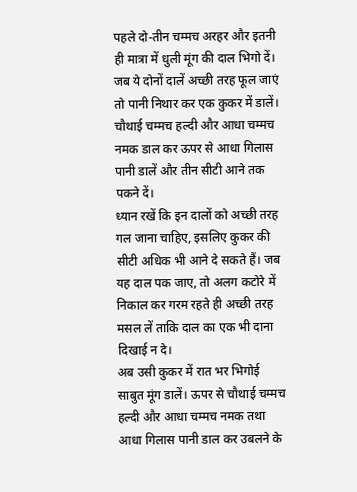पहले दो-तीन चम्मच अरहर और इतनी ही मात्रा में धुली मूंग की दाल भिगो दें।
जब ये दोनों दालें अच्छी तरह फूल जाएं तो पानी निथार कर एक कुकर में डालें। चौथाई चम्मच हल्दी और आधा चम्मच नमक डाल कर ऊपर से आधा गिलास पानी डालें और तीन सीटी आने तक पकने दें।
ध्यान रखें कि इन दालों को अच्छी तरह गल जाना चाहिए, इसलिए कुकर की सीटी अधिक भी आने दे सकते हैं। जब यह दाल पक जाए, तो अलग कटोरे में निकाल कर गरम रहते ही अच्छी तरह मसल लें ताकि दाल का एक भी दाना दिखाई न दे।
अब उसी कुकर में रात भर भिगोई साबुत मूंग डालें। ऊपर से चौथाई चम्मच हल्दी और आधा चम्मच नमक तथा आधा गिलास पानी डाल कर उबलने के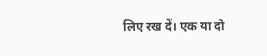लिए रख दें। एक या दो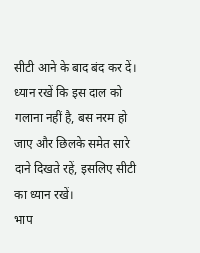सीटी आने के बाद बंद कर दें। ध्यान रखें कि इस दाल को गलाना नहीं है, बस नरम हो जाए और छिलके समेत सारे दाने दिखते रहें, इसलिए सीटी का ध्यान रखें।
भाप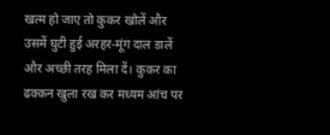खत्म हो जाए तो कुकर खोलें और उसमें घुटी हुई अरहर-मूंग दाल डालें और अच्छी तरह मिला दें। कुकर का ढक्कन खुला रख कर मध्यम आंच पर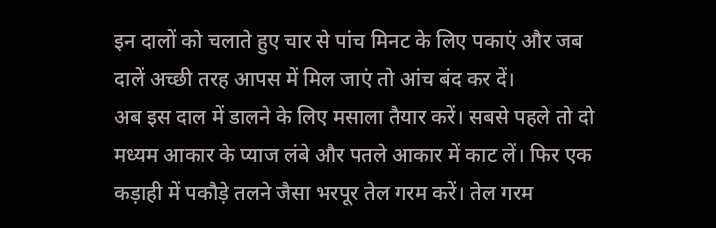इन दालों को चलाते हुए चार से पांच मिनट के लिए पकाएं और जब दालें अच्छी तरह आपस में मिल जाएं तो आंच बंद कर दें।
अब इस दाल में डालने के लिए मसाला तैयार करें। सबसे पहले तो दो मध्यम आकार के प्याज लंबे और पतले आकार में काट लें। फिर एक कड़ाही में पकौड़े तलने जैसा भरपूर तेल गरम करें। तेल गरम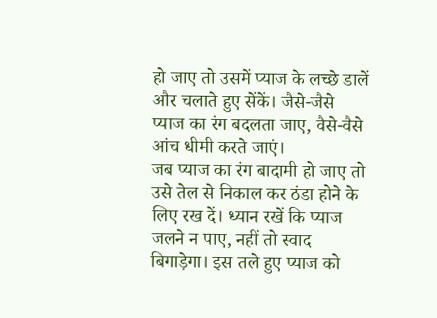हो जाए तो उसमें प्याज के लच्छे डालें और चलाते हुए सेंकें। जैसे-जैसे प्याज का रंग बदलता जाए, वैसे-वैसे आंच धीमी करते जाएं।
जब प्याज का रंग बादामी हो जाए तो उसे तेल से निकाल कर ठंडा होने के लिए रख दें। ध्यान रखें कि प्याज जलने न पाए, नहीं तो स्वाद बिगाड़ेगा। इस तले हुए प्याज को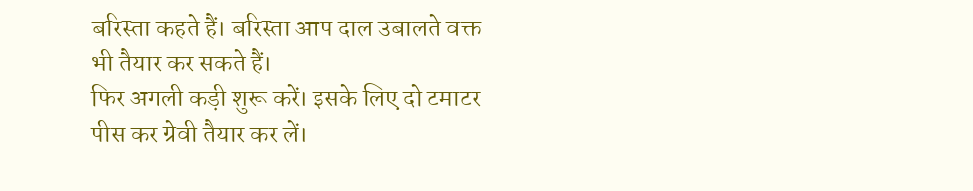बरिस्ता कहते हैं। बरिस्ता आप दाल उबालते वक्त भी तैयार कर सकते हैं।
फिर अगली कड़ी शुरू करें। इसके लिए दो टमाटर पीस कर ग्रेवी तैयार कर लें।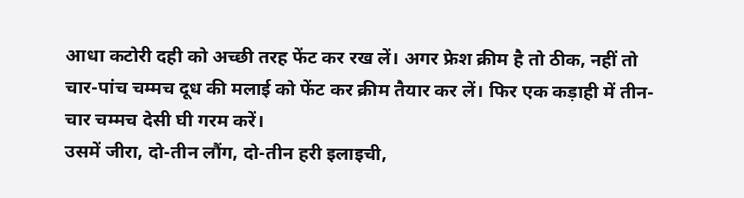आधा कटोरी दही को अच्छी तरह फेंट कर रख लें। अगर फ्रेश क्रीम है तो ठीक, नहीं तो चार-पांच चम्मच दूध की मलाई को फेंट कर क्रीम तैयार कर लें। फिर एक कड़ाही में तीन-चार चम्मच देसी घी गरम करें।
उसमें जीरा, दो-तीन लौंग, दो-तीन हरी इलाइची,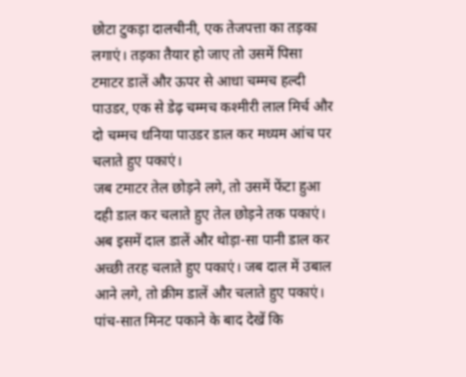छोटा टुकड़ा दालचीनी, एक तेजपत्ता का तड़का लगाएं। तड़का तैयार हो जाए तो उसमें पिसा टमाटर डालें और ऊपर से आधा चम्मच हल्दी पाउडर, एक से डेढ़ चम्मच कश्मीरी लाल मिर्च और दो चम्मच धनिया पाउडर डाल कर मध्यम आंच पर चलाते हुए पकाएं।
जब टमाटर तेल छोड़ने लगे, तो उसमें फेंटा हुआ दही डाल कर चलाते हुए तेल छोड़ने तक पकाएं। अब इसमें दाल डालें और थोड़ा-सा पानी डाल कर अच्छी तरह चलाते हुए पकाएं। जब दाल में उबाल आने लगे, तो क्रीम डालें और चलाते हुए पकाएं। पांच-सात मिनट पकाने के बाद देखें कि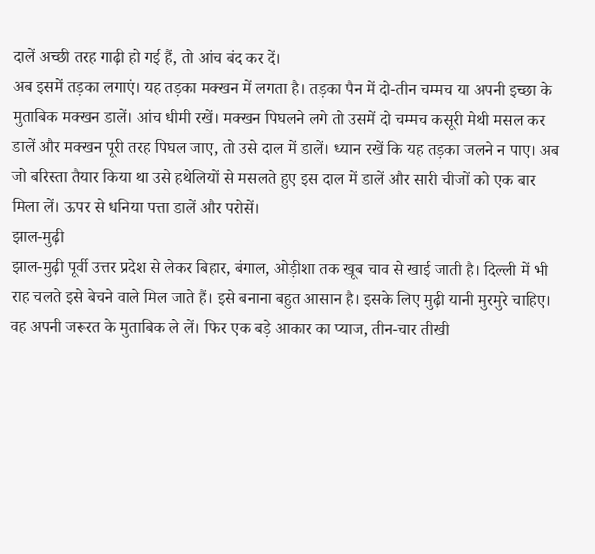दालें अच्छी तरह गाढ़ी हो गई हैं, तो आंच बंद कर दें।
अब इसमें तड़का लगाएं। यह तड़का मक्खन में लगता है। तड़का पैन में दो-तीन चम्मच या अपनी इच्छा के मुताबिक मक्खन डालें। आंच धीमी रखें। मक्खन पिघलने लगे तो उसमें दो चम्मच कसूरी मेथी मसल कर डालें और मक्खन पूरी तरह पिघल जाए, तो उसे दाल में डालें। ध्यान रखें कि यह तड़का जलने न पाए। अब जो बरिस्ता तैयार किया था उसे हथेलियों से मसलते हुए इस दाल में डालें और सारी चीजों को एक बार मिला लें। ऊपर से धनिया पत्ता डालें और परोसें।
झाल-मुढ़ी
झाल-मुढ़ी पूर्वी उत्तर प्रदेश से लेकर बिहार, बंगाल, ओड़ीशा तक खूब चाव से खाई जाती है। दिल्ली में भी राह चलते इसे बेचने वाले मिल जाते हैं। इसे बनाना बहुत आसान है। इसके लिए मुढ़ी यानी मुरमुरे चाहिए। वह अपनी जरूरत के मुताबिक ले लें। फिर एक बड़े आकार का प्याज, तीन-चार तीखी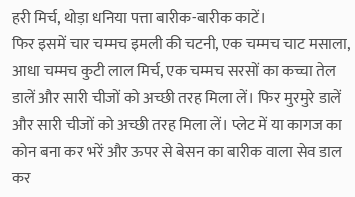हरी मिर्च, थोड़ा धनिया पत्ता बारीक-बारीक काटें।
फिर इसमें चार चम्मच इमली की चटनी, एक चम्मच चाट मसाला, आधा चम्मच कुटी लाल मिर्च, एक चम्मच सरसों का कच्चा तेल डालें और सारी चीजों को अच्छी तरह मिला लें। फिर मुरमुरे डालें और सारी चीजों को अच्छी तरह मिला लें। प्लेट में या कागज का कोन बना कर भरें और ऊपर से बेसन का बारीक वाला सेव डाल कर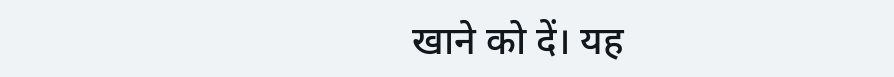खाने को दें। यह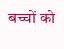बच्चों को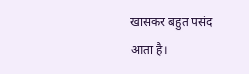खासकर बहुत पसंद आता है।